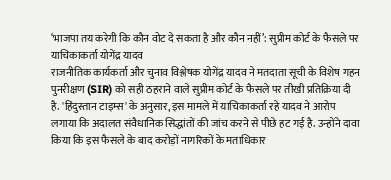‘भाजपा तय करेगी कि कौन वोट दे सकता है और कौन नहीं’: सुप्रीम कोर्ट के फैसले पर याचिकाकर्ता योगेंद्र यादव
राजनीतिक कार्यकर्ता और चुनाव विश्लेषक योगेंद्र यादव ने मतदाता सूची के विशेष गहन पुनरीक्षण (SIR) को सही ठहराने वाले सुप्रीम कोर्ट के फैसले पर तीखी प्रतिक्रिया दी है. 'हिंदुस्तान टाइम्स' के अनुसार, इस मामले में याचिकाकर्ता रहे यादव ने आरोप लगाया कि अदालत संवैधानिक सिद्धांतों की जांच करने से पीछे हट गई है. उन्होंने दावा किया कि इस फैसले के बाद करोड़ों नागरिकों के मताधिकार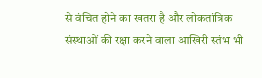से वंचित होने का खतरा है और लोकतांत्रिक संस्थाओं की रक्षा करने वाला आखिरी स्तंभ भी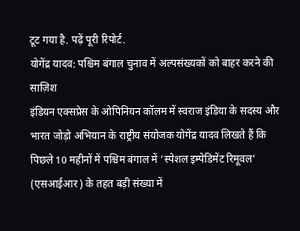टूट गया है. पढ़ें पूरी रिपोर्ट.
योगेंद्र यादव: पश्चिम बंगाल चुनाव में अल्पसंख्यकों को बाहर करने की साज़िश
इंडियन एक्सप्रेस के ओपिनियन कॉलम में स्वराज इंडिया के सदस्य और भारत जोड़ो अभियान के राष्ट्रीय संयोजक योगेंद्र यादव लिखते हैं कि पिछले 10 महीनों में पश्चिम बंगाल में ‘स्पेशल इम्पेडिमेंट रिमूवल’ (एसआईआर) के तहत बड़ी संख्या में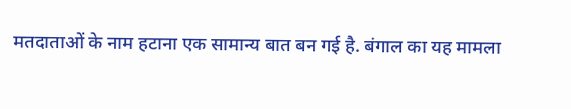मतदाताओं के नाम हटाना एक सामान्य बात बन गई है. बंगाल का यह मामला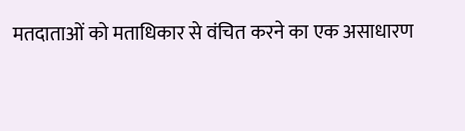मतदाताओं को मताधिकार से वंचित करने का एक असाधारण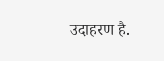उदाहरण है.